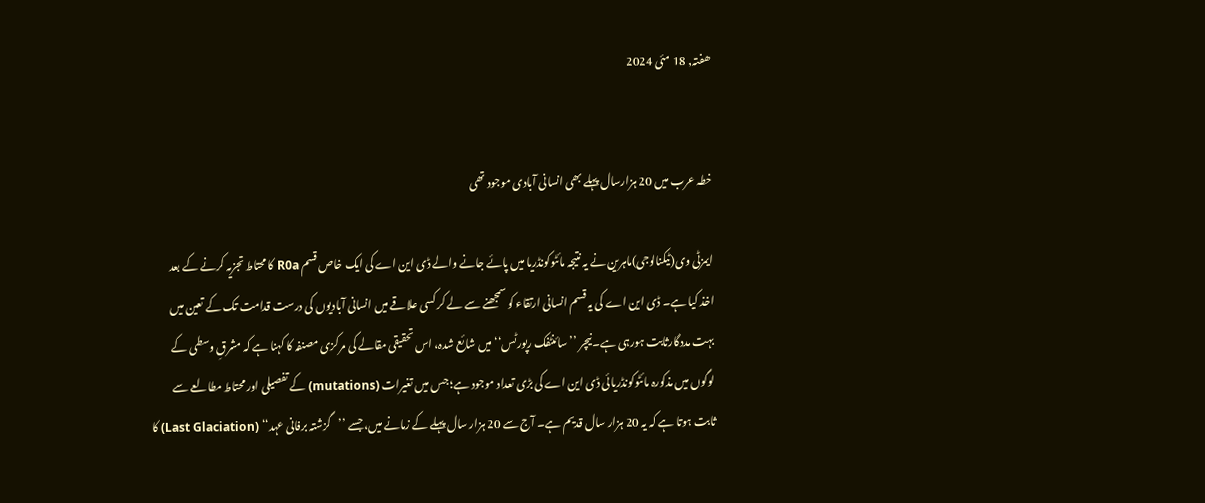ھفتہ, 18 مئی 2024


خطہ عرب میں 20 ہزارسال پہلے بھی انسانی آبادی موجود تھی

ایمزٹی وی(ٹیکنالوجی)ماہرین نے یہ نتیجہ مائٹوکونڈریا میں پائے جانے والے ڈی این اے کی ایک خاص قسم R0a کا محتاط تجزیہ کرنے کے بعد اخذ کیا ہے۔ ڈی این اے کی یہ قسم انسانی ارتقاء کو سمجھنے سے لے کر کسی علاقے میں انسانی آبادیوں کی درست قدامت تک کے تعین میں بہت مددگارثابت ہورہی ہے۔ نیچر ’’سائنٹفک رپورٹس‘‘ میں شائع شدہ، اس تحقیقی مقالے کی مرکزی مصنفہ کا کہنا ہے کہ مشرقِ وسطی کے لوگوں میں مذکورہ مائٹوکونڈریائی ڈی این اے کی بڑی تعداد موجود ہے؛ جس میں تغیرات (mutations) کے تفصیلی اور محتاط مطالعے سے ثابت ہوتا ہے کہ یہ 20 ہزار سال قدیم ہے۔ آج سے 20 ہزار سال پہلے کے زمانے میں، جسے ’’گزشتہ برفانی عہد‘‘ (Last Glaciation) کا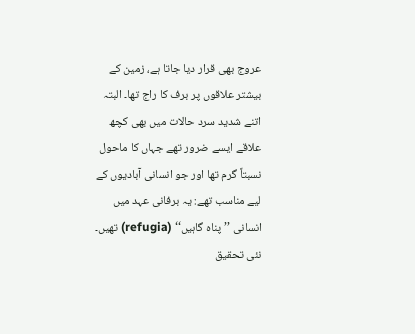عروج بھی قرار دیا جاتا ہے، زمین کے بیشتر علاقوں پر برف کا راج تھا۔ البتہ اتنے شدید سرد حالات میں بھی کچھ علاقے ایسے ضرور تھے جہاں کا ماحول نسبتاً گرم تھا اور جو انسانی آبادیوں کے لیے مناسب تھے: یہ برفانی عہد میں انسانی ’’پناہ گاہیں‘‘ (refugia) تھیں۔ نئی تحقیق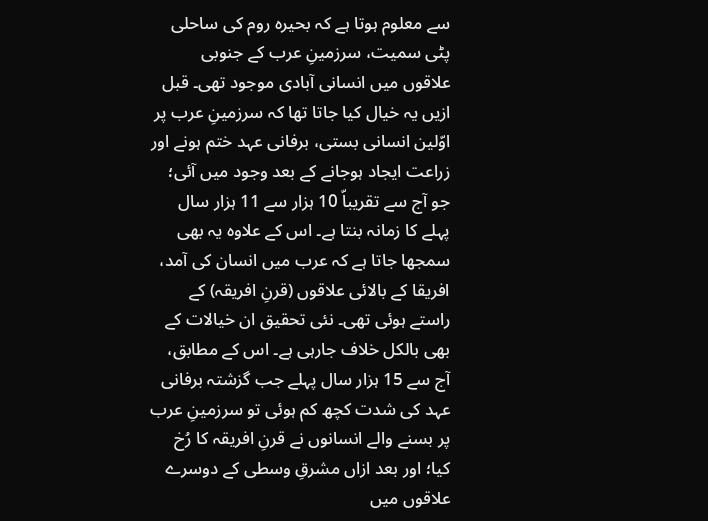سے معلوم ہوتا ہے کہ بحیرہ روم کی ساحلی پٹی سمیت، سرزمینِ عرب کے جنوبی علاقوں میں انسانی آبادی موجود تھی۔ قبل ازیں یہ خیال کیا جاتا تھا کہ سرزمینِ عرب پر اوّلین انسانی بستی، برفانی عہد ختم ہونے اور زراعت ایجاد ہوجانے کے بعد وجود میں آئی؛ جو آج سے تقریباّ 10 ہزار سے 11 ہزار سال پہلے کا زمانہ بنتا ہے۔ اس کے علاوہ یہ بھی سمجھا جاتا ہے کہ عرب میں انسان کی آمد، افریقا کے بالائی علاقوں (قرنِ افریقہ) کے راستے ہوئی تھی۔ نئی تحقیق ان خیالات کے بھی بالکل خلاف جارہی ہے۔ اس کے مطابق، آج سے 15 ہزار سال پہلے جب گزشتہ برفانی عہد کی شدت کچھ کم ہوئی تو سرزمینِ عرب پر بسنے والے انسانوں نے قرنِ افریقہ کا رُخ کیا؛ اور بعد ازاں مشرقِ وسطی کے دوسرے علاقوں میں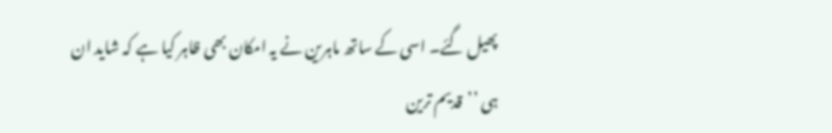پھیل گئے۔ اسی کے ساتھ ماہرین نے یہ امکان بھی ظاہر کیا ہے کہ شاید ان ہی ’’قدیم ترین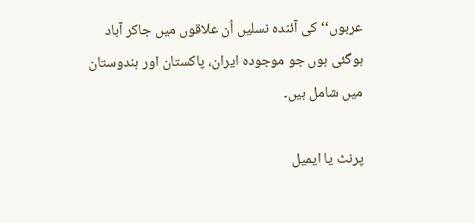عربوں‘‘ کی آئندہ نسلیں اُن علاقوں میں جاکر آباد ہوگئی ہوں جو موجودہ ایران، پاکستان اور ہندوستان میں شامل ہیں۔

پرنٹ یا ایمیل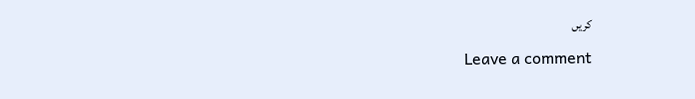کریں

Leave a comment